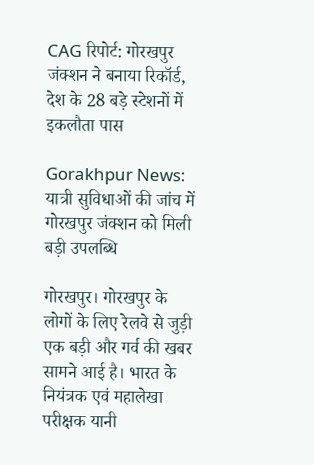CAG रिपोर्ट: गोरखपुर जंक्शन ने बनाया रिकॉर्ड, देश के 28 बड़े स्टेशनों में इकलौता पास

Gorakhpur News: यात्री सुविधाओं की जांच में गोरखपुर जंक्शन को मिली बड़ी उपलब्धि

गोरखपुर। गोरखपुर के लोगों के लिए रेलवे से जुड़ी एक बड़ी और गर्व की खबर सामने आई है। भारत के नियंत्रक एवं महालेखा परीक्षक यानी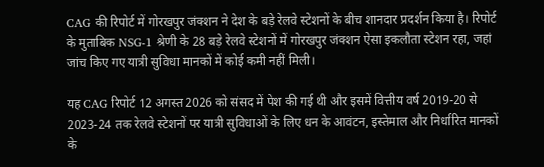CAG की रिपोर्ट में गोरखपुर जंक्शन ने देश के बड़े रेलवे स्टेशनों के बीच शानदार प्रदर्शन किया है। रिपोर्ट के मुताबिक NSG-1 श्रेणी के 28 बड़े रेलवे स्टेशनों में गोरखपुर जंक्शन ऐसा इकलौता स्टेशन रहा, जहां जांच किए गए यात्री सुविधा मानकों में कोई कमी नहीं मिली।

यह CAG रिपोर्ट 12 अगस्त 2026 को संसद में पेश की गई थी और इसमें वित्तीय वर्ष 2019-20 से 2023-24 तक रेलवे स्टेशनों पर यात्री सुविधाओं के लिए धन के आवंटन, इस्तेमाल और निर्धारित मानकों के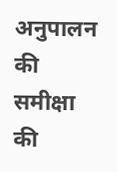अनुपालन की समीक्षा की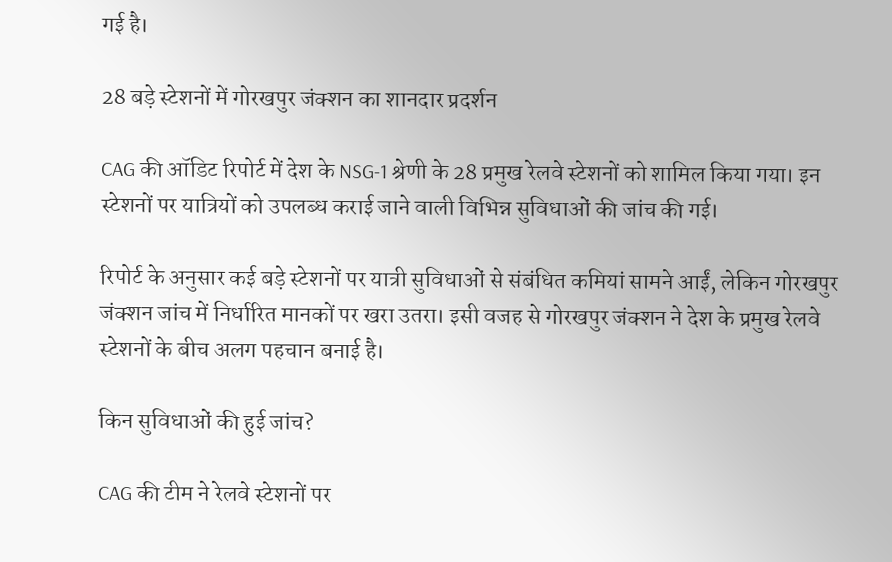गई है।

28 बड़े स्टेशनों में गोरखपुर जंक्शन का शानदार प्रदर्शन

CAG की ऑडिट रिपोर्ट में देश के NSG-1 श्रेणी के 28 प्रमुख रेलवे स्टेशनों को शामिल किया गया। इन स्टेशनों पर यात्रियों को उपलब्ध कराई जाने वाली विभिन्न सुविधाओं की जांच की गई।

रिपोर्ट के अनुसार कई बड़े स्टेशनों पर यात्री सुविधाओं से संबंधित कमियां सामने आईं, लेकिन गोरखपुर जंक्शन जांच में निर्धारित मानकों पर खरा उतरा। इसी वजह से गोरखपुर जंक्शन ने देश के प्रमुख रेलवे स्टेशनों के बीच अलग पहचान बनाई है।

किन सुविधाओं की हुई जांच?

CAG की टीम ने रेलवे स्टेशनों पर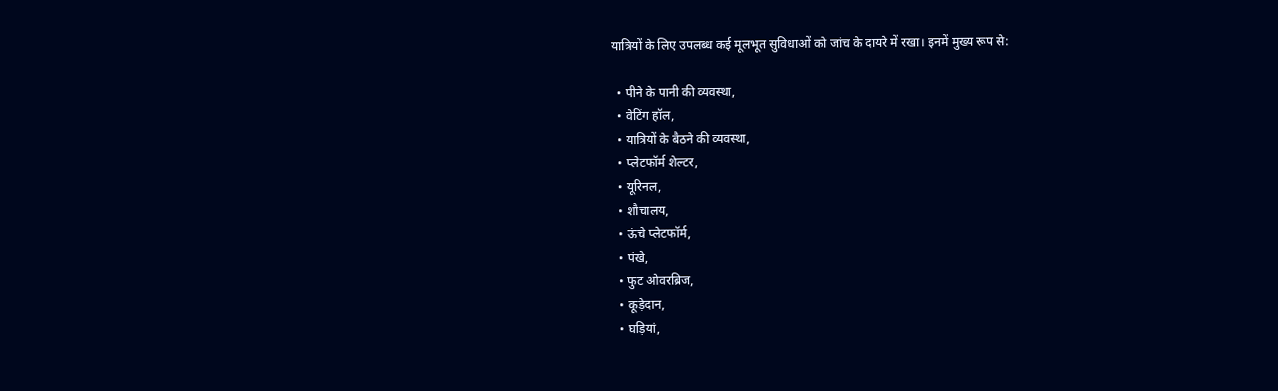यात्रियों के लिए उपलब्ध कई मूलभूत सुविधाओं को जांच के दायरे में रखा। इनमें मुख्य रूप से:

  • पीने के पानी की व्यवस्था,
  • वेटिंग हॉल,
  • यात्रियों के बैठने की व्यवस्था,
  • प्लेटफॉर्म शेल्टर,
  • यूरिनल,
  • शौचालय,
  • ऊंचे प्लेटफॉर्म,
  • पंखे,
  • फुट ओवरब्रिज,
  • कूड़ेदान,
  • घड़ियां,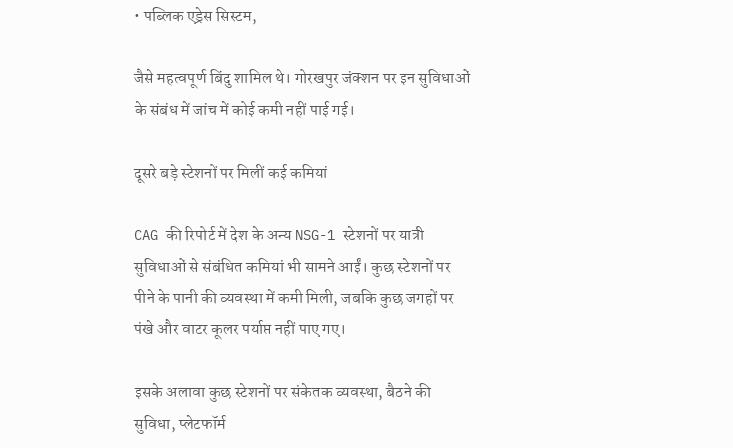• पब्लिक एड्रेस सिस्टम,

जैसे महत्वपूर्ण बिंदु शामिल थे। गोरखपुर जंक्शन पर इन सुविधाओं के संबंध में जांच में कोई कमी नहीं पाई गई।

दूसरे बड़े स्टेशनों पर मिलीं कई कमियां

CAG की रिपोर्ट में देश के अन्य NSG-1 स्टेशनों पर यात्री सुविधाओं से संबंधित कमियां भी सामने आईं। कुछ स्टेशनों पर पीने के पानी की व्यवस्था में कमी मिली, जबकि कुछ जगहों पर पंखे और वाटर कूलर पर्याप्त नहीं पाए गए।

इसके अलावा कुछ स्टेशनों पर संकेतक व्यवस्था, बैठने की सुविधा, प्लेटफॉर्म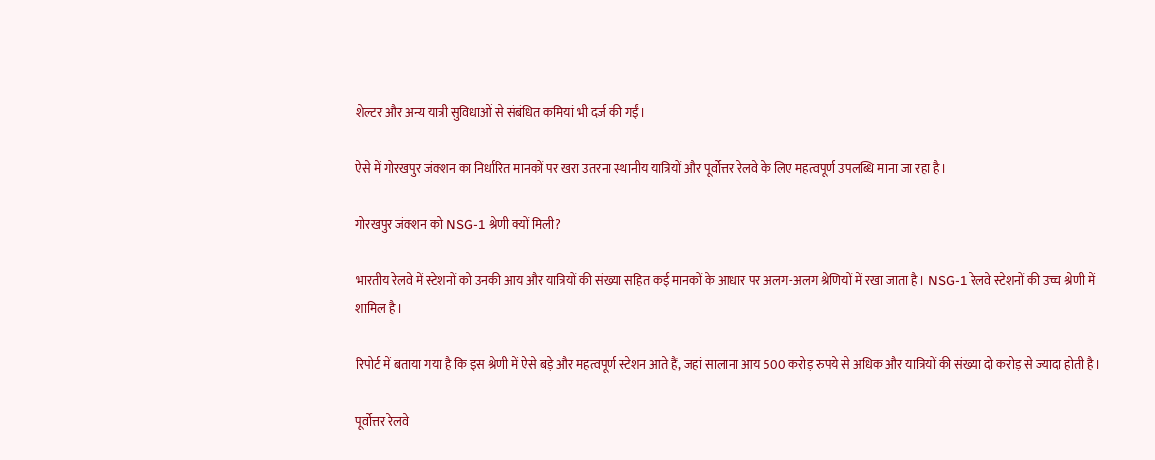शेल्टर और अन्य यात्री सुविधाओं से संबंधित कमियां भी दर्ज की गईं।

ऐसे में गोरखपुर जंक्शन का निर्धारित मानकों पर खरा उतरना स्थानीय यात्रियों और पूर्वोत्तर रेलवे के लिए महत्वपूर्ण उपलब्धि माना जा रहा है।

गोरखपुर जंक्शन को NSG-1 श्रेणी क्यों मिली?

भारतीय रेलवे में स्टेशनों को उनकी आय और यात्रियों की संख्या सहित कई मानकों के आधार पर अलग-अलग श्रेणियों में रखा जाता है। NSG-1 रेलवे स्टेशनों की उच्च श्रेणी में शामिल है।

रिपोर्ट में बताया गया है कि इस श्रेणी में ऐसे बड़े और महत्वपूर्ण स्टेशन आते हैं, जहां सालाना आय 500 करोड़ रुपये से अधिक और यात्रियों की संख्या दो करोड़ से ज्यादा होती है।

पूर्वोत्तर रेलवे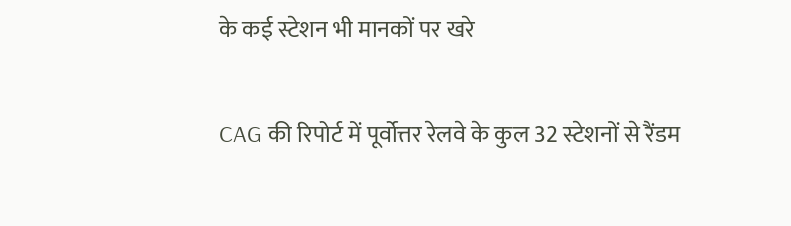के कई स्टेशन भी मानकों पर खरे

CAG की रिपोर्ट में पूर्वोत्तर रेलवे के कुल 32 स्टेशनों से रैंडम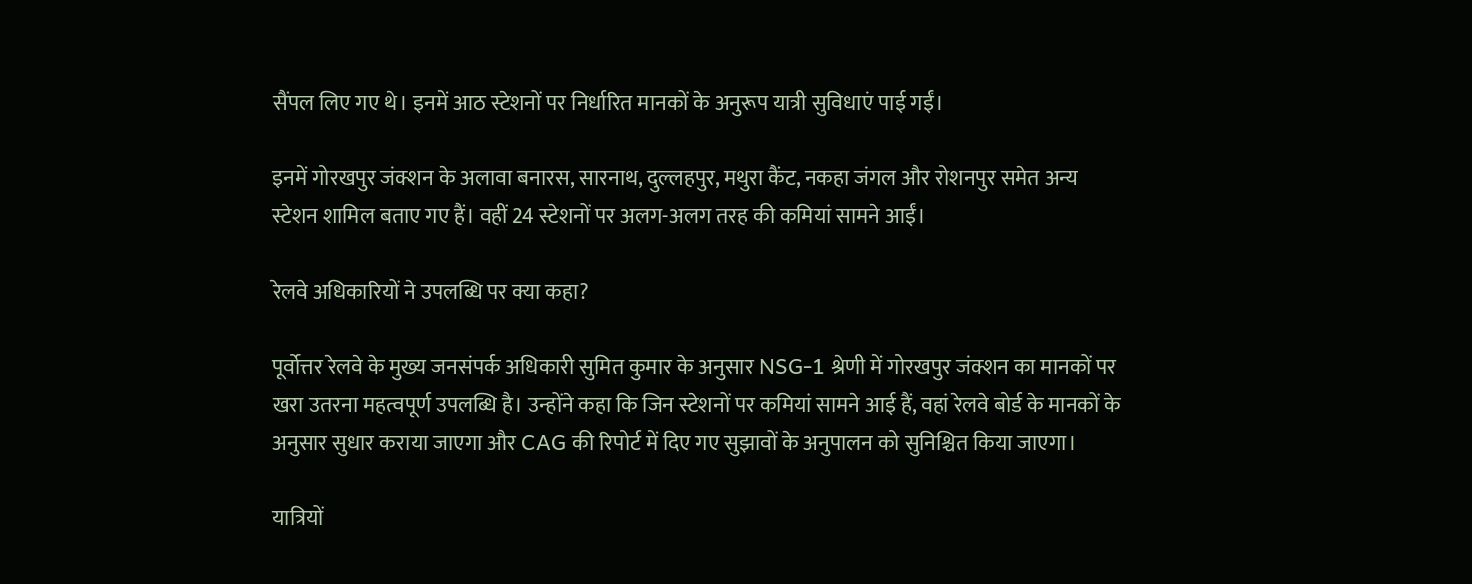सैंपल लिए गए थे। इनमें आठ स्टेशनों पर निर्धारित मानकों के अनुरूप यात्री सुविधाएं पाई गईं।

इनमें गोरखपुर जंक्शन के अलावा बनारस, सारनाथ, दुल्लहपुर, मथुरा कैंट, नकहा जंगल और रोशनपुर समेत अन्य स्टेशन शामिल बताए गए हैं। वहीं 24 स्टेशनों पर अलग-अलग तरह की कमियां सामने आईं।

रेलवे अधिकारियों ने उपलब्धि पर क्या कहा?

पूर्वोत्तर रेलवे के मुख्य जनसंपर्क अधिकारी सुमित कुमार के अनुसार NSG-1 श्रेणी में गोरखपुर जंक्शन का मानकों पर खरा उतरना महत्वपूर्ण उपलब्धि है। उन्होंने कहा कि जिन स्टेशनों पर कमियां सामने आई हैं, वहां रेलवे बोर्ड के मानकों के अनुसार सुधार कराया जाएगा और CAG की रिपोर्ट में दिए गए सुझावों के अनुपालन को सुनिश्चित किया जाएगा।

यात्रियों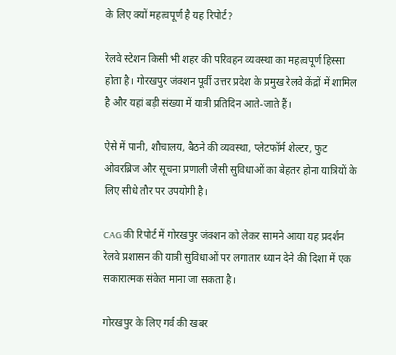के लिए क्यों महत्वपूर्ण है यह रिपोर्ट?

रेलवे स्टेशन किसी भी शहर की परिवहन व्यवस्था का महत्वपूर्ण हिस्सा होता है। गोरखपुर जंक्शन पूर्वी उत्तर प्रदेश के प्रमुख रेलवे केंद्रों में शामिल है और यहां बड़ी संख्या में यात्री प्रतिदिन आते-जाते हैं।

ऐसे में पानी, शौचालय, बैठने की व्यवस्था, प्लेटफॉर्म शेल्टर, फुट ओवरब्रिज और सूचना प्रणाली जैसी सुविधाओं का बेहतर होना यात्रियों के लिए सीधे तौर पर उपयोगी है।

CAG की रिपोर्ट में गोरखपुर जंक्शन को लेकर सामने आया यह प्रदर्शन रेलवे प्रशासन की यात्री सुविधाओं पर लगातार ध्यान देने की दिशा में एक सकारात्मक संकेत माना जा सकता है।

गोरखपुर के लिए गर्व की खबर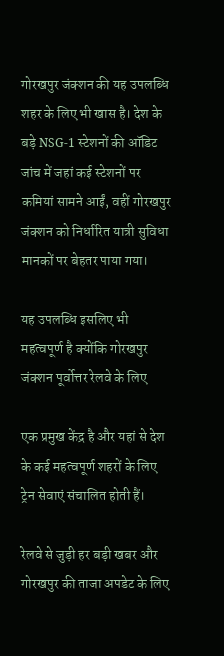गोरखपुर जंक्शन की यह उपलब्धि शहर के लिए भी खास है। देश के बड़े NSG-1 स्टेशनों की ऑडिट जांच में जहां कई स्टेशनों पर कमियां सामने आईं, वहीं गोरखपुर जंक्शन को निर्धारित यात्री सुविधा मानकों पर बेहतर पाया गया।

यह उपलब्धि इसलिए भी महत्वपूर्ण है क्योंकि गोरखपुर जंक्शन पूर्वोत्तर रेलवे के लिए

एक प्रमुख केंद्र है और यहां से देश के कई महत्वपूर्ण शहरों के लिए ट्रेन सेवाएं संचालित होती हैं।

रेलवे से जुड़ी हर बड़ी खबर और गोरखपुर की ताजा अपडेट के लिए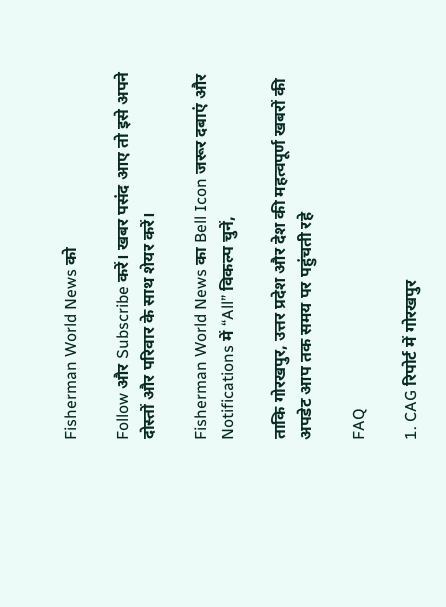Fisherman World News को

Follow और Subscribe करें। खबर पसंद आए तो इसे अपने दोस्तों और परिवार के साथ शेयर करें।

Fisherman World News का Bell Icon जरूर दबाएं और Notifications में “All” विकल्प चुनें,

ताकि गोरखपुर, उत्तर प्रदेश और देश की महत्वपूर्ण खबरों की अपडेट आप तक समय पर पहुंचती रहे

FAQ

1. CAG रिपोर्ट में गोरखपुर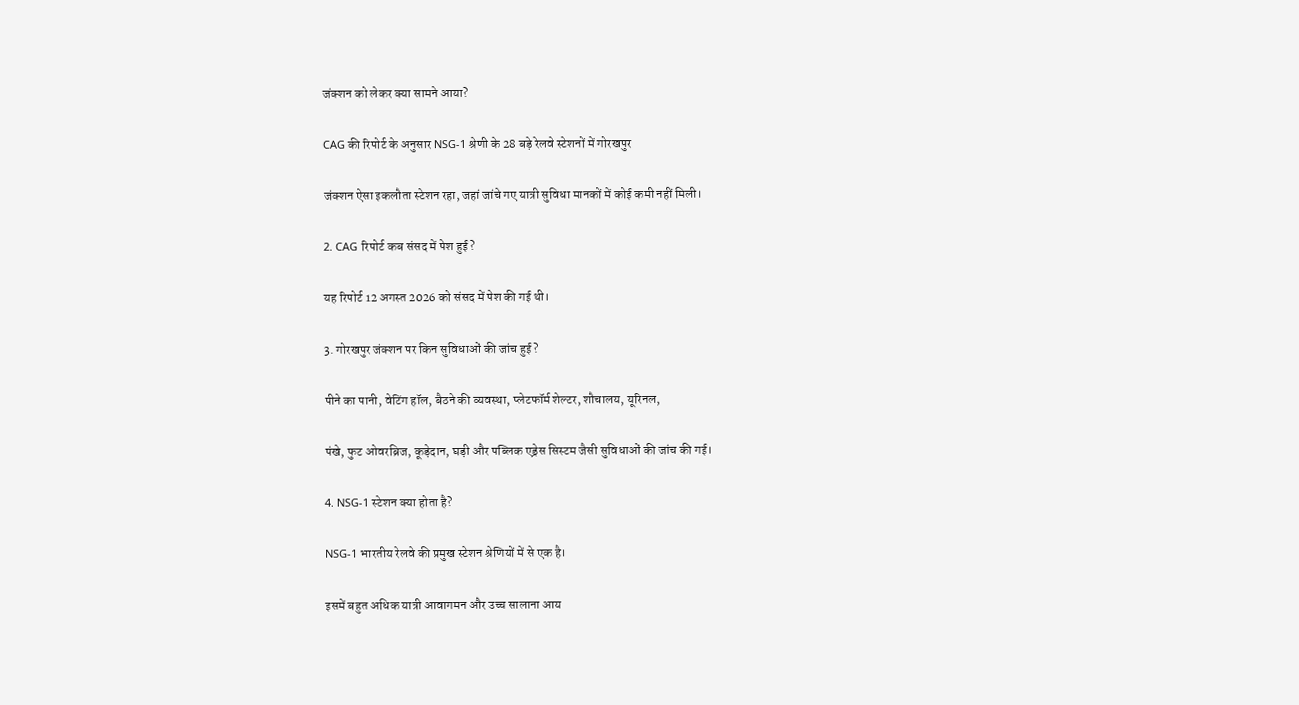जंक्शन को लेकर क्या सामने आया?

CAG की रिपोर्ट के अनुसार NSG-1 श्रेणी के 28 बड़े रेलवे स्टेशनों में गोरखपुर

जंक्शन ऐसा इकलौता स्टेशन रहा, जहां जांचे गए यात्री सुविधा मानकों में कोई कमी नहीं मिली।

2. CAG रिपोर्ट कब संसद में पेश हुई?

यह रिपोर्ट 12 अगस्त 2026 को संसद में पेश की गई थी।

3. गोरखपुर जंक्शन पर किन सुविधाओं की जांच हुई?

पीने का पानी, वेटिंग हॉल, बैठने की व्यवस्था, प्लेटफॉर्म शेल्टर, शौचालय, यूरिनल,

पंखे, फुट ओवरब्रिज, कूड़ेदान, घड़ी और पब्लिक एड्रेस सिस्टम जैसी सुविधाओं की जांच की गई।

4. NSG-1 स्टेशन क्या होता है?

NSG-1 भारतीय रेलवे की प्रमुख स्टेशन श्रेणियों में से एक है।

इसमें बहुत अधिक यात्री आवागमन और उच्च सालाना आय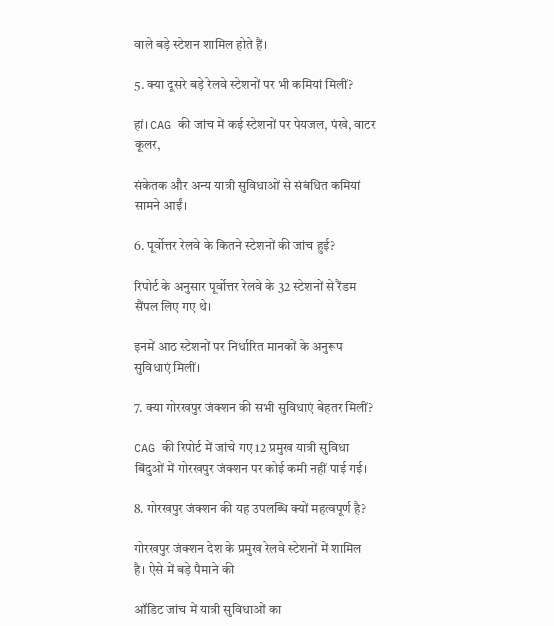वाले बड़े स्टेशन शामिल होते हैं।

5. क्या दूसरे बड़े रेलवे स्टेशनों पर भी कमियां मिलीं?

हां। CAG की जांच में कई स्टेशनों पर पेयजल, पंखे, वाटर कूलर,

संकेतक और अन्य यात्री सुविधाओं से संबंधित कमियां सामने आईं।

6. पूर्वोत्तर रेलवे के कितने स्टेशनों की जांच हुई?

रिपोर्ट के अनुसार पूर्वोत्तर रेलवे के 32 स्टेशनों से रैंडम सैंपल लिए गए थे।

इनमें आठ स्टेशनों पर निर्धारित मानकों के अनुरूप सुविधाएं मिलीं।

7. क्या गोरखपुर जंक्शन की सभी सुविधाएं बेहतर मिलीं?

CAG की रिपोर्ट में जांचे गए 12 प्रमुख यात्री सुविधा बिंदुओं में गोरखपुर जंक्शन पर कोई कमी नहीं पाई गई।

8. गोरखपुर जंक्शन की यह उपलब्धि क्यों महत्वपूर्ण है?

गोरखपुर जंक्शन देश के प्रमुख रेलवे स्टेशनों में शामिल है। ऐसे में बड़े पैमाने की

ऑडिट जांच में यात्री सुविधाओं का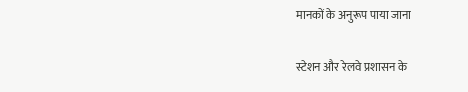मानकों के अनुरूप पाया जाना

स्टेशन और रेलवे प्रशासन के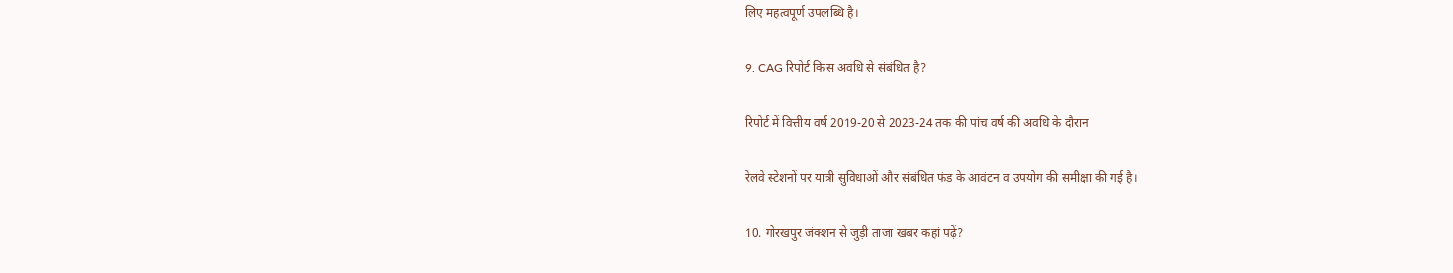लिए महत्वपूर्ण उपलब्धि है।

9. CAG रिपोर्ट किस अवधि से संबंधित है?

रिपोर्ट में वित्तीय वर्ष 2019-20 से 2023-24 तक की पांच वर्ष की अवधि के दौरान

रेलवे स्टेशनों पर यात्री सुविधाओं और संबंधित फंड के आवंटन व उपयोग की समीक्षा की गई है।

10. गोरखपुर जंक्शन से जुड़ी ताजा खबर कहां पढ़ें?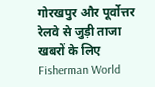गोरखपुर और पूर्वोत्तर रेलवे से जुड़ी ताजा खबरों के लिए Fisherman World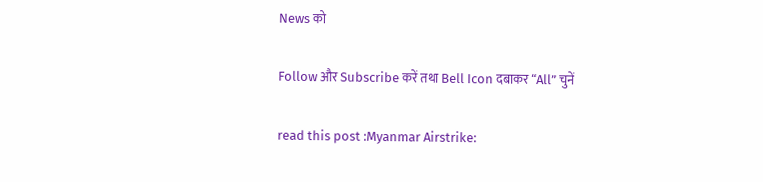News को

Follow और Subscribe करें तथा Bell Icon दबाकर “All” चुनें

read this post :Myanmar Airstrike: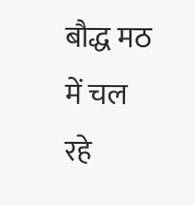बौद्ध मठ में चल रहे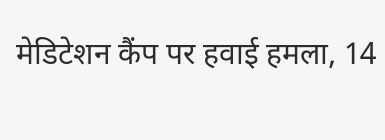मेडिटेशन कैंप पर हवाई हमला, 14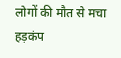लोगों की मौत से मचा हड़कंप